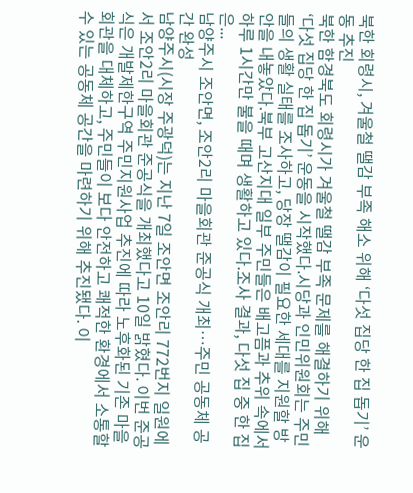북한 회령시, 겨울철 땔감 부족 해소 위해 ‘다섯 집당 한 집 돕기’ 운동 추진
북한 함경북도 회령시가 겨울철 땔감 부족 문제를 해결하기 위해 ‘다섯 집당 한 집 돕기’ 운동을 시작했다.시당과 인민위원회는 주민들의 생활 실태를 조사하고, 당장 땔감이 필요한 세대를 지원할 방안을 내놓았다.북부 고산지대 일부 주민들은 배고픔과 추위 속에서 하루 1시간만 불을 때며 생활하고 있다.조사 결과, 다섯 집 중 한 집은...
남양주시 조안면, 조안2리 마을회관 준공식 개최…주민 공동체 공간 완성
남양주시(시장 주광덕)는 지난 7일 조안면 조안리 772번지 일원에서 조안2리 마을회관 준공식을 개최했다고 10일 밝혔다. 이번 준공식은 개발제한구역 주민지원사업 추진에 따라 노후화된 기존 마을회관을 대체하고, 주민들이 보다 안전하고 쾌적한 환경에서 소통할 수 있는 공동체 공간을 마련하기 위해 추진됐다. 이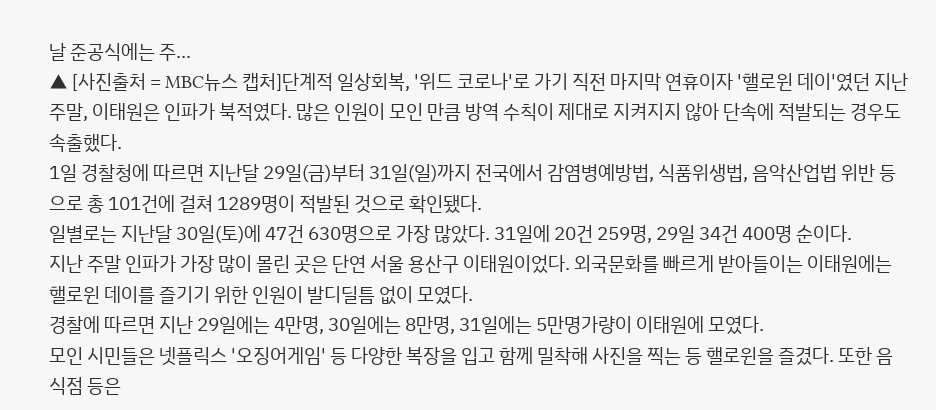날 준공식에는 주...
▲ [사진출처 = MBC뉴스 캡처]단계적 일상회복, '위드 코로나'로 가기 직전 마지막 연휴이자 '핼로윈 데이'였던 지난 주말, 이태원은 인파가 북적였다. 많은 인원이 모인 만큼 방역 수칙이 제대로 지켜지지 않아 단속에 적발되는 경우도 속출했다.
1일 경찰청에 따르면 지난달 29일(금)부터 31일(일)까지 전국에서 감염병예방법, 식품위생법, 음악산업법 위반 등으로 총 101건에 걸쳐 1289명이 적발된 것으로 확인됐다.
일별로는 지난달 30일(토)에 47건 630명으로 가장 많았다. 31일에 20건 259명, 29일 34건 400명 순이다.
지난 주말 인파가 가장 많이 몰린 곳은 단연 서울 용산구 이태원이었다. 외국문화를 빠르게 받아들이는 이태원에는 핼로윈 데이를 즐기기 위한 인원이 발디딜틈 없이 모였다.
경찰에 따르면 지난 29일에는 4만명, 30일에는 8만명, 31일에는 5만명가량이 이태원에 모였다.
모인 시민들은 넷플릭스 '오징어게임' 등 다양한 복장을 입고 함께 밀착해 사진을 찍는 등 핼로윈을 즐겼다. 또한 음식점 등은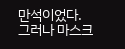만석이었다.
그러나 마스크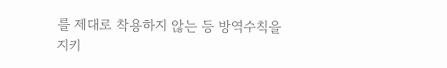를 제대로 착용하지 않는 등 방역수칙을 지키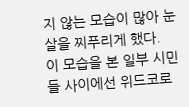지 않는 모습이 많아 눈살을 찌푸리게 했다.
이 모습을 본 일부 시민들 사이에선 위드코로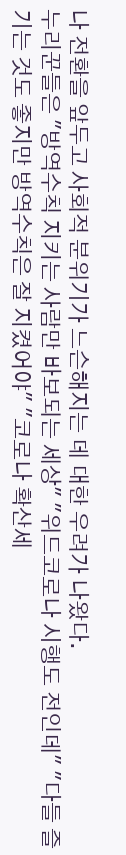나 전환을 앞두고 사회적 분위기가 느슨해지는 데 대한 우려가 나왔다.
누리꾼들은 "방역수칙 지키는 사람만 바보되는 세상" "위드코로나 시행도 전인데" "다들 즐기는 것도 좋지만 방역수칙은 잘 지켰어야" "코로나 확산세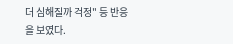더 심해질까 걱정" 등 반응을 보였다.